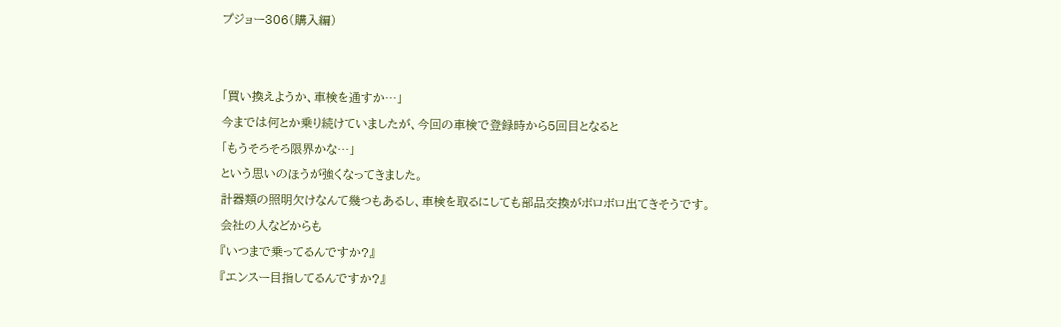プジョー306(購入編)


「買い換えようか、車検を通すか…」
今までは何とか乗り続けていましたが、今回の車検で登録時から5回目となると
「もうそろそろ限界かな…」
という思いのほうが強くなってきました。
計器類の照明欠けなんて幾つもあるし、車検を取るにしても部品交換がボロボロ出てきそうです。
会社の人などからも
『いつまで乗ってるんですか?』
『エンスー目指してるんですか?』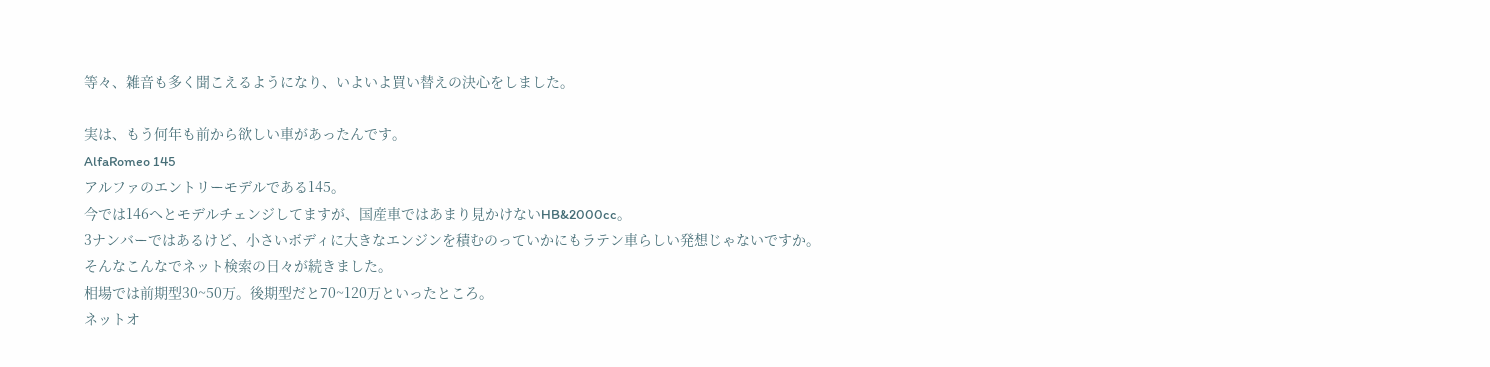等々、雑音も多く聞こえるようになり、いよいよ買い替えの決心をしました。

実は、もう何年も前から欲しい車があったんです。
AlfaRomeo 145
アルファのエントリーモデルである145。
今では146へとモデルチェンジしてますが、国産車ではあまり見かけないHB&2000cc。
3ナンバーではあるけど、小さいボディに大きなエンジンを積むのっていかにもラテン車らしい発想じゃないですか。
そんなこんなでネット検索の日々が続きました。
相場では前期型30~50万。後期型だと70~120万といったところ。
ネットオ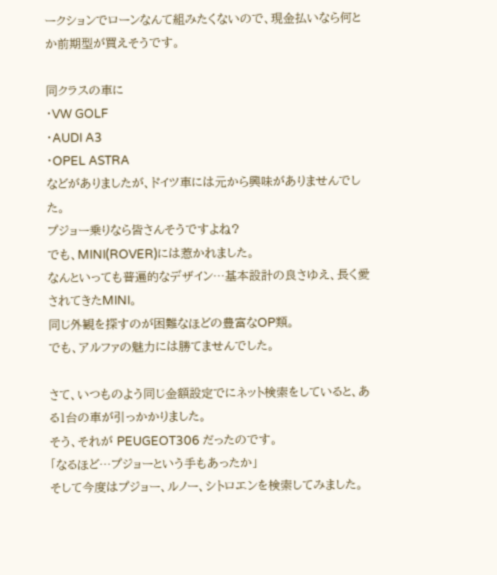ークションでローンなんて組みたくないので、現金払いなら何とか前期型が買えそうです。

同クラスの車に
・VW GOLF
・AUDI A3
・OPEL ASTRA
などがありましたが、ドイツ車には元から興味がありませんでした。
プジョー乗りなら皆さんそうですよね?
でも、MINI(ROVER)には惹かれました。
なんといっても普遍的なデザイン…基本設計の良さゆえ、長く愛されてきたMINI。
同じ外観を探すのが困難なほどの豊富なOP類。
でも、アルファの魅力には勝てませんでした。

さて、いつものよう同じ金額設定でにネット検索をしていると、ある1台の車が引っかかりました。
そう、それが PEUGEOT306 だったのです。
「なるほど…プジョーという手もあったか」
そして今度はプジョー、ルノー、シトロエンを検索してみました。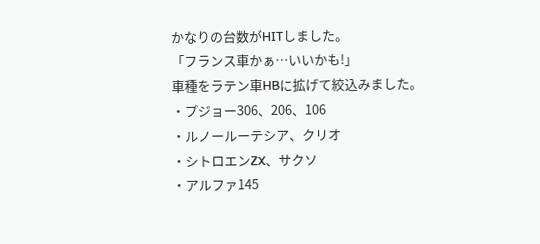かなりの台数がHITしました。
「フランス車かぁ…いいかも!」
車種をラテン車HBに拡げて絞込みました。
・プジョー306、206、106
・ルノールーテシア、クリオ
・シトロエンZX、サクソ
・アルファ145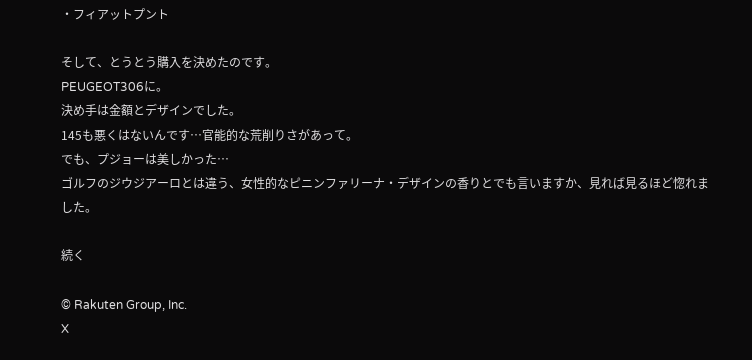・フィアットプント

そして、とうとう購入を決めたのです。
PEUGEOT306に。
決め手は金額とデザインでした。
145も悪くはないんです…官能的な荒削りさがあって。
でも、プジョーは美しかった…
ゴルフのジウジアーロとは違う、女性的なピニンファリーナ・デザインの香りとでも言いますか、見れば見るほど惚れました。

続く

© Rakuten Group, Inc.
X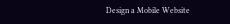Design a Mobile Website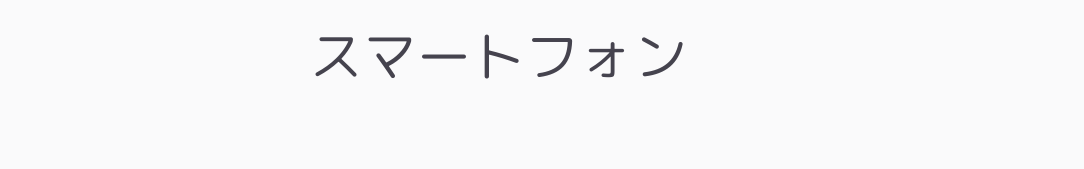スマートフォン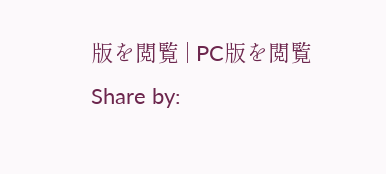版を閲覧 | PC版を閲覧
Share by: